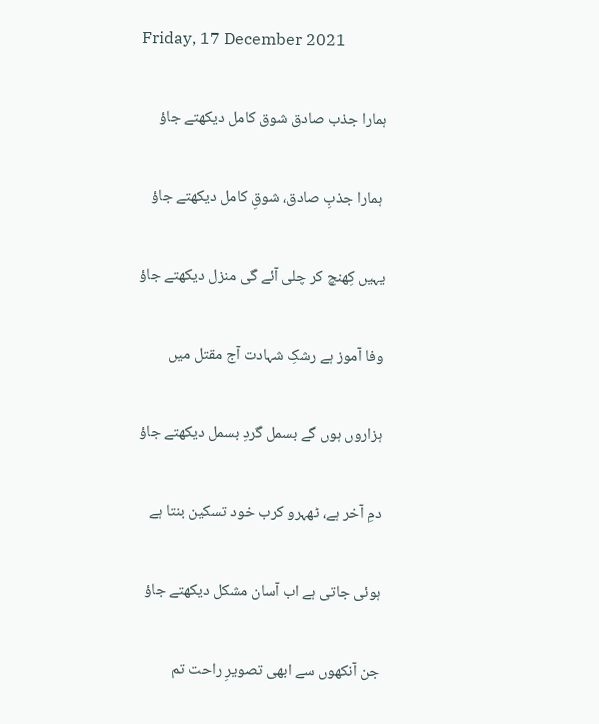Friday, 17 December 2021

ہمارا جذب صادق شوق کامل دیکھتے جاؤ

 ہمارا جذبِ صادق، شوقِ کامل دیکھتے جاؤ

یہیں کِھنچ کر چلی آئے گی منزل دیکھتے جاؤ

وفا آموز ہے رشکِ شہادت آج مقتل میں

ہزاروں ہوں گے بسمل گردِ بسمل دیکھتے جاؤ

دمِ آخر ہے، ٹھہرو کرب خود تسکین بنتا ہے

ہوئی جاتی ہے اب آسان مشکل دیکھتے جاؤ

جن آنکھوں سے ابھی تصویرِ راحت تم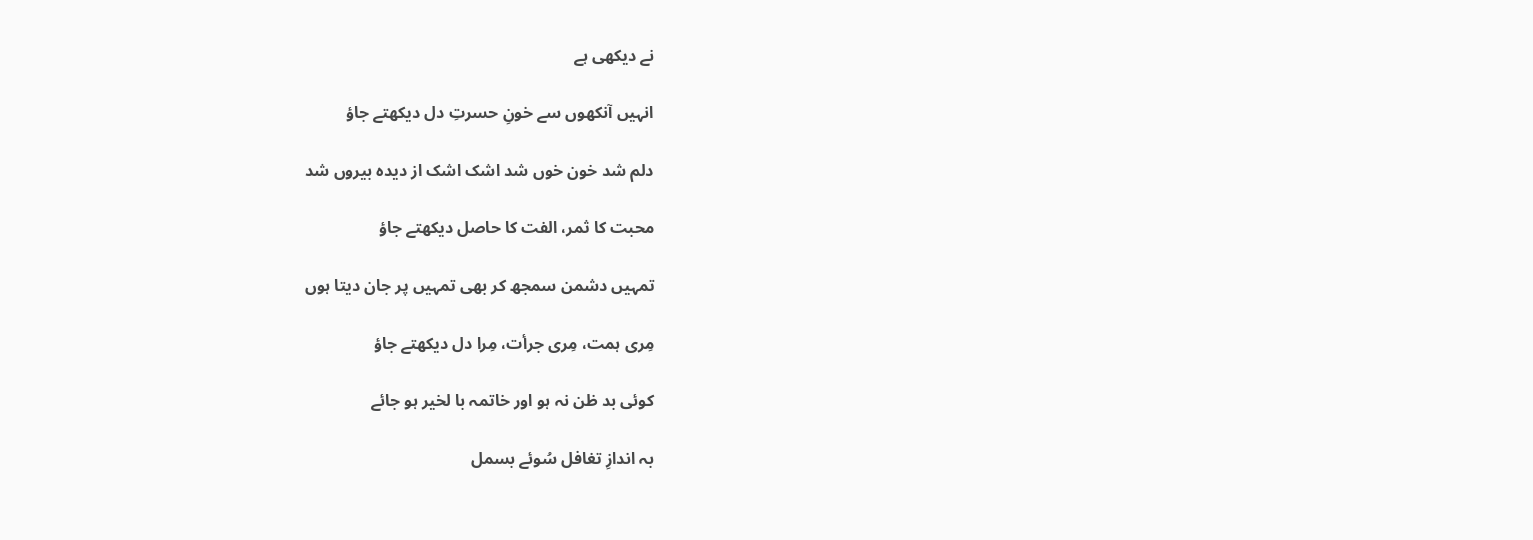نے دیکھی ہے

انہیں آنکھوں سے خونِ حسرتِ دل دیکھتے جاؤ

دلم شد خون خوں شد اشک اشک از دیدہ بیروں شد

محبت کا ثمر، الفت کا حاصل دیکھتے جاؤ

تمہیں دشمن سمجھ کر بھی تمہیں پر جان دیتا ہوں

مِری ہمت، مِری جرأت، مِرا دل دیکھتے جاؤ

کوئی بد ظن نہ ہو اور خاتمہ با لخیر ہو جائے

بہ اندازِ تغافل سُوئے بسمل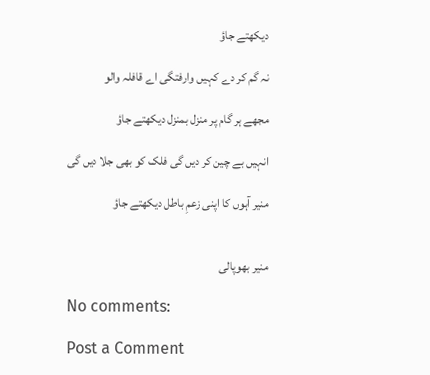دیکھتے جاؤ

نہ گم کر دے کہیں وارفتگی اے قافلہ والو

مجھے ہر گام پر منزل بمنزل دیکھتے جاؤ

انہیں بے چین کر دیں گی فلک کو بھی جلا دیں گی

منیر آہوں کا اپنی زعمِ باطل دیکھتے جاؤ


منیر بھوپالی

No comments:

Post a Comment